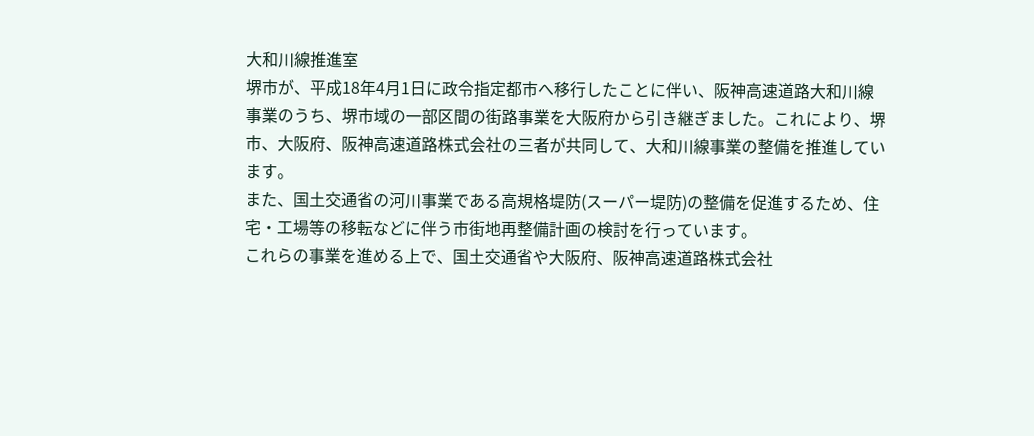大和川線推進室
堺市が、平成18年4月1日に政令指定都市へ移行したことに伴い、阪神高速道路大和川線事業のうち、堺市域の一部区間の街路事業を大阪府から引き継ぎました。これにより、堺市、大阪府、阪神高速道路株式会社の三者が共同して、大和川線事業の整備を推進しています。
また、国土交通省の河川事業である高規格堤防(スーパー堤防)の整備を促進するため、住宅・工場等の移転などに伴う市街地再整備計画の検討を行っています。
これらの事業を進める上で、国土交通省や大阪府、阪神高速道路株式会社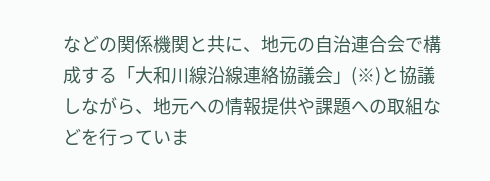などの関係機関と共に、地元の自治連合会で構成する「大和川線沿線連絡協議会」(※)と協議しながら、地元への情報提供や課題への取組などを行っていま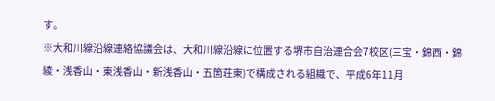す。
※大和川線沿線連絡協議会は、大和川線沿線に位置する堺市自治連合会7校区(三宝・錦西・錦綾・浅香山・東浅香山・新浅香山・五箇荘東)で構成される組織で、平成6年11月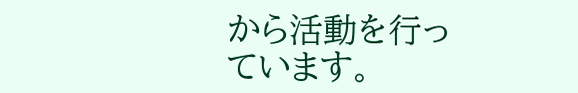から活動を行っています。